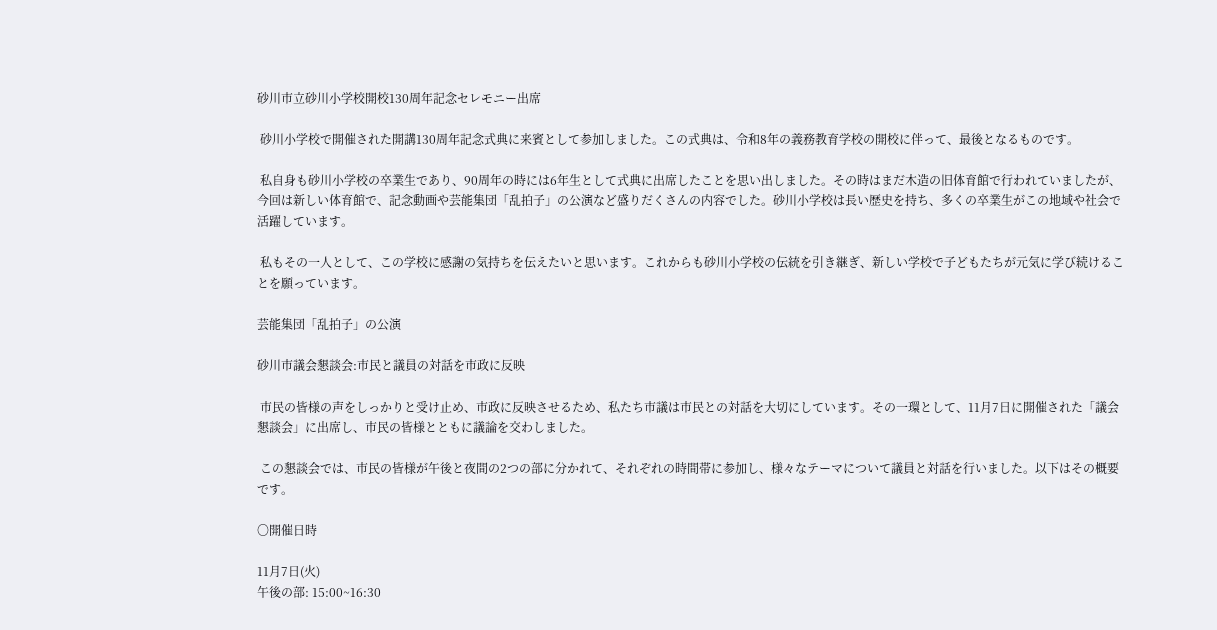砂川市立砂川小学校開校130周年記念セレモニー出席

 砂川小学校で開催された開講130周年記念式典に来賓として参加しました。この式典は、令和8年の義務教育学校の開校に伴って、最後となるものです。

 私自身も砂川小学校の卒業生であり、90周年の時には6年生として式典に出席したことを思い出しました。その時はまだ木造の旧体育館で行われていましたが、今回は新しい体育館で、記念動画や芸能集団「乱拍子」の公演など盛りだくさんの内容でした。砂川小学校は長い歴史を持ち、多くの卒業生がこの地域や社会で活躍しています。

 私もその一人として、この学校に感謝の気持ちを伝えたいと思います。これからも砂川小学校の伝統を引き継ぎ、新しい学校で子どもたちが元気に学び続けることを願っています。

芸能集団「乱拍子」の公演

砂川市議会懇談会:市民と議員の対話を市政に反映

 市民の皆様の声をしっかりと受け止め、市政に反映させるため、私たち市議は市民との対話を大切にしています。その一環として、11月7日に開催された「議会懇談会」に出席し、市民の皆様とともに議論を交わしました。

 この懇談会では、市民の皆様が午後と夜間の2つの部に分かれて、それぞれの時間帯に参加し、様々なテーマについて議員と対話を行いました。以下はその概要です。

〇開催日時

11月7日(火)
午後の部: 15:00~16:30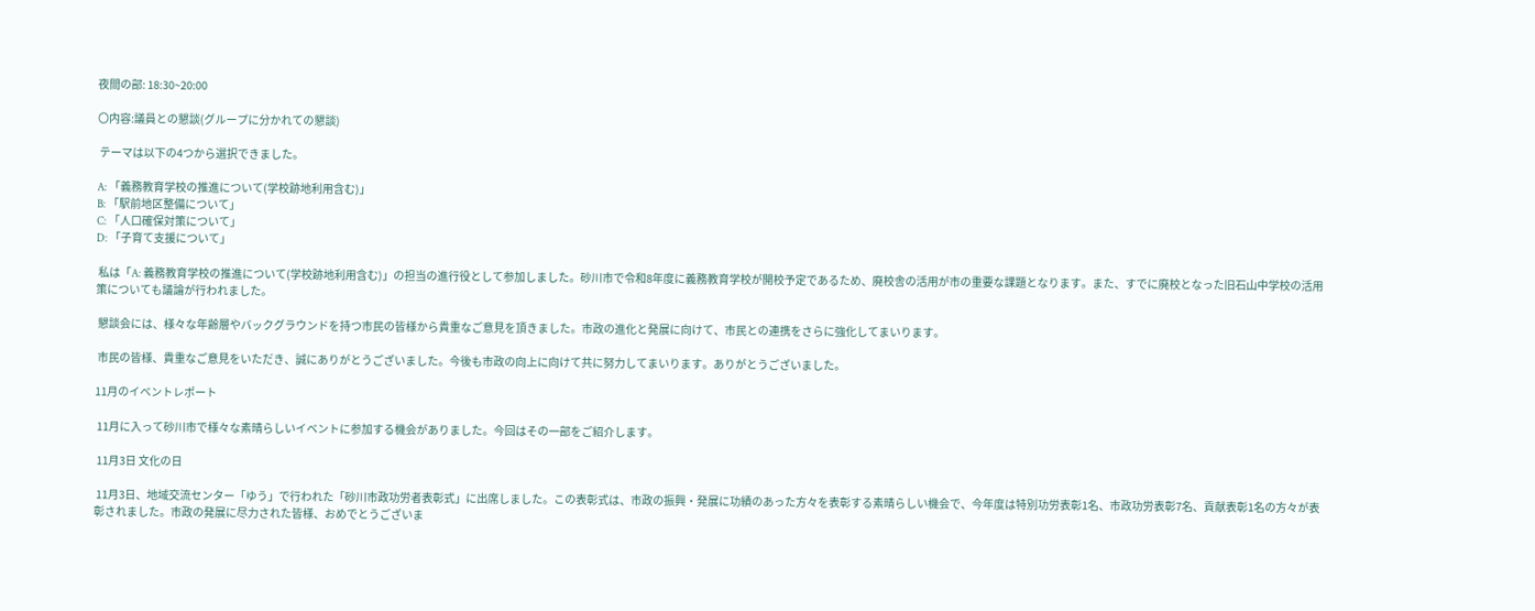夜間の部: 18:30~20:00

〇内容:議員との懇談(グループに分かれての懇談)

 テーマは以下の4つから選択できました。

A: 「義務教育学校の推進について(学校跡地利用含む)」
B: 「駅前地区整備について」
C: 「人口確保対策について」
D: 「子育て支援について」

 私は「A: 義務教育学校の推進について(学校跡地利用含む)」の担当の進行役として参加しました。砂川市で令和8年度に義務教育学校が開校予定であるため、廃校舎の活用が市の重要な課題となります。また、すでに廃校となった旧石山中学校の活用策についても議論が行われました。

 懇談会には、様々な年齢層やバックグラウンドを持つ市民の皆様から貴重なご意見を頂きました。市政の進化と発展に向けて、市民との連携をさらに強化してまいります。

 市民の皆様、貴重なご意見をいただき、誠にありがとうございました。今後も市政の向上に向けて共に努力してまいります。ありがとうございました。

11月のイベントレポート

 11月に入って砂川市で様々な素晴らしいイベントに参加する機会がありました。今回はその一部をご紹介します。

 11月3日 文化の日

 11月3日、地域交流センター「ゆう」で行われた「砂川市政功労者表彰式」に出席しました。この表彰式は、市政の振興・発展に功績のあった方々を表彰する素晴らしい機会で、今年度は特別功労表彰1名、市政功労表彰7名、貢献表彰1名の方々が表彰されました。市政の発展に尽力された皆様、おめでとうございま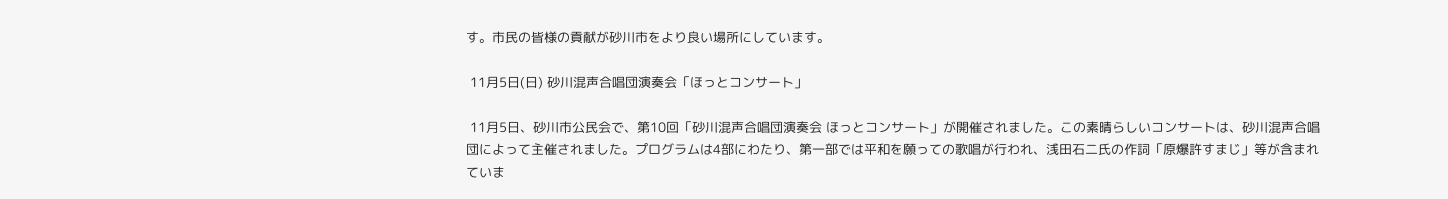す。市民の皆様の貢献が砂川市をより良い場所にしています。

 11月5日(日) 砂川混声合唱団演奏会「ほっとコンサート」

 11月5日、砂川市公民会で、第10回「砂川混声合唱団演奏会 ほっとコンサート」が開催されました。この素晴らしいコンサートは、砂川混声合唱団によって主催されました。プログラムは4部にわたり、第一部では平和を願っての歌唱が行われ、浅田石二氏の作詞「原爆許すまじ」等が含まれていま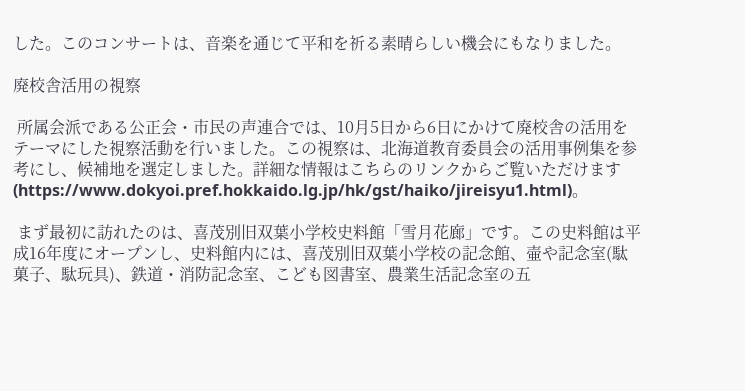した。このコンサートは、音楽を通じて平和を祈る素晴らしい機会にもなりました。

廃校舎活用の視察

 所属会派である公正会・市民の声連合では、10月5日から6日にかけて廃校舎の活用をテーマにした視察活動を行いました。この視察は、北海道教育委員会の活用事例集を参考にし、候補地を選定しました。詳細な情報はこちらのリンクからご覧いただけます(https://www.dokyoi.pref.hokkaido.lg.jp/hk/gst/haiko/jireisyu1.html)。

 まず最初に訪れたのは、喜茂別旧双葉小学校史料館「雪月花廊」です。この史料館は平成16年度にオープンし、史料館内には、喜茂別旧双葉小学校の記念館、壷や記念室(駄菓子、駄玩具)、鉄道・消防記念室、こども図書室、農業生活記念室の五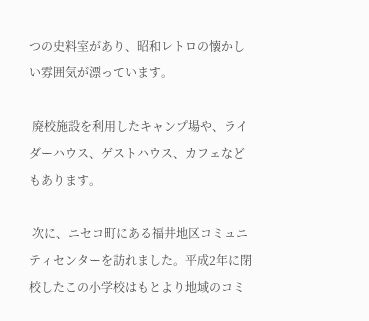つの史料室があり、昭和レトロの懐かしい雰囲気が漂っています。

 廃校施設を利用したキャンプ場や、ライダーハウス、ゲストハウス、カフェなどもあります。

 次に、ニセコ町にある福井地区コミュニティセンターを訪れました。平成2年に閉校したこの小学校はもとより地域のコミ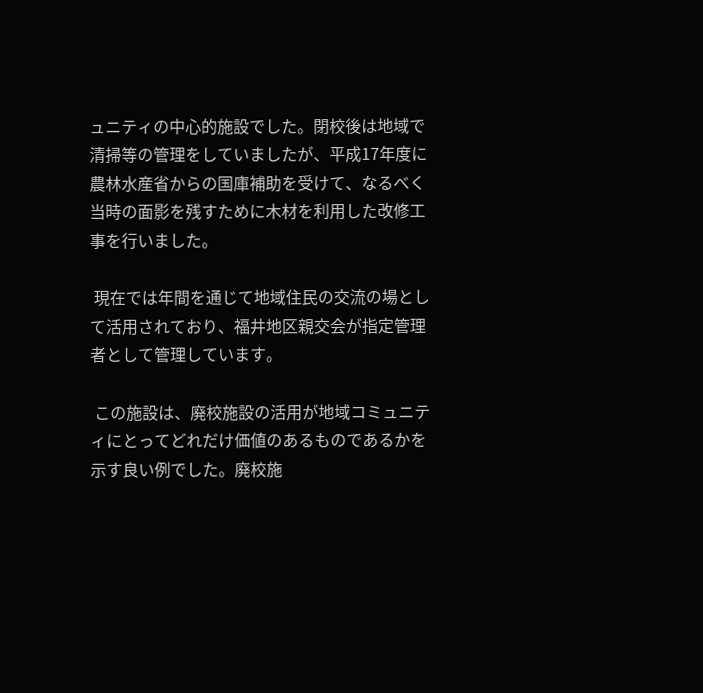ュニティの中心的施設でした。閉校後は地域で清掃等の管理をしていましたが、平成17年度に農林水産省からの国庫補助を受けて、なるべく当時の面影を残すために木材を利用した改修工事を行いました。

 現在では年間を通じて地域住民の交流の場として活用されており、福井地区親交会が指定管理者として管理しています。

 この施設は、廃校施設の活用が地域コミュニティにとってどれだけ価値のあるものであるかを示す良い例でした。廃校施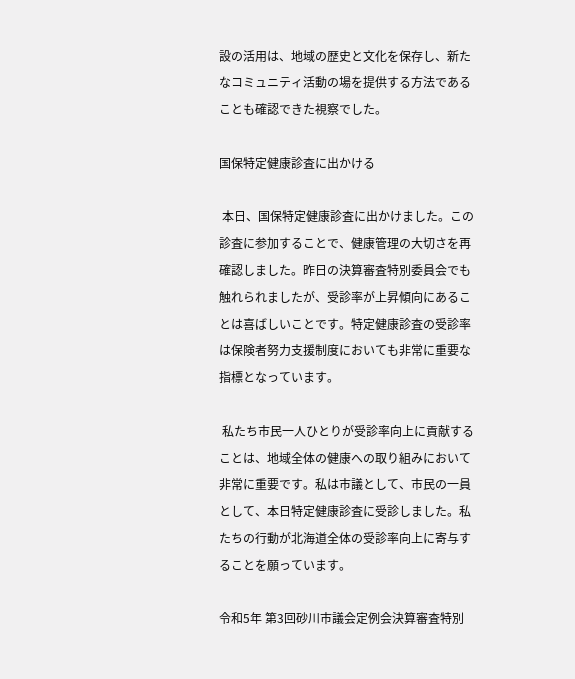設の活用は、地域の歴史と文化を保存し、新たなコミュニティ活動の場を提供する方法であることも確認できた視察でした。

国保特定健康診査に出かける

 本日、国保特定健康診査に出かけました。この診査に参加することで、健康管理の大切さを再確認しました。昨日の決算審査特別委員会でも触れられましたが、受診率が上昇傾向にあることは喜ばしいことです。特定健康診査の受診率は保険者努力支援制度においても非常に重要な指標となっています。

 私たち市民一人ひとりが受診率向上に貢献することは、地域全体の健康への取り組みにおいて非常に重要です。私は市議として、市民の一員として、本日特定健康診査に受診しました。私たちの行動が北海道全体の受診率向上に寄与することを願っています。

令和5年 第3回砂川市議会定例会決算審査特別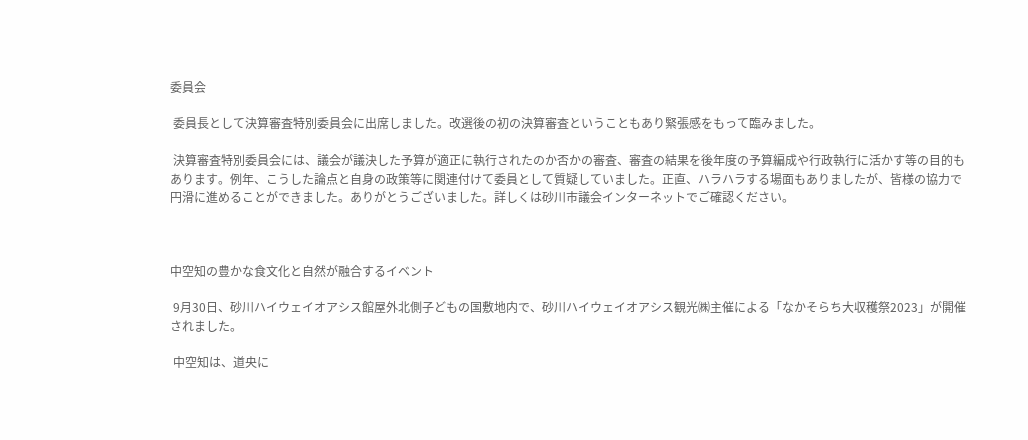委員会

 委員長として決算審査特別委員会に出席しました。改選後の初の決算審査ということもあり緊張感をもって臨みました。

 決算審査特別委員会には、議会が議決した予算が適正に執行されたのか否かの審査、審査の結果を後年度の予算編成や行政執行に活かす等の目的もあります。例年、こうした論点と自身の政策等に関連付けて委員として質疑していました。正直、ハラハラする場面もありましたが、皆様の協力で円滑に進めることができました。ありがとうございました。詳しくは砂川市議会インターネットでご確認ください。



中空知の豊かな食文化と自然が融合するイベント

 9月30日、砂川ハイウェイオアシス館屋外北側子どもの国敷地内で、砂川ハイウェイオアシス観光㈱主催による「なかそらち大収穫祭2023」が開催されました。

 中空知は、道央に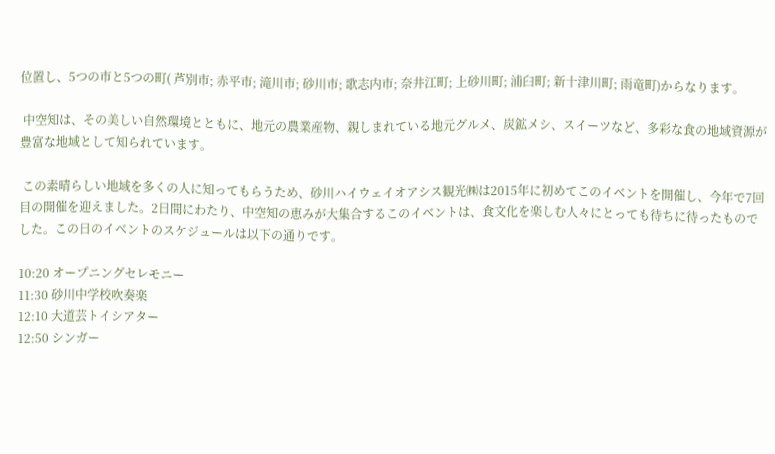位置し、5つの市と5つの町( 芦別市; 赤平市; 滝川市; 砂川市; 歌志内市; 奈井江町; 上砂川町; 浦臼町; 新十津川町; 雨竜町)からなります。

 中空知は、その美しい自然環境とともに、地元の農業産物、親しまれている地元グルメ、炭鉱メシ、スイーツなど、多彩な食の地域資源が豊富な地域として知られています。

 この素晴らしい地域を多くの人に知ってもらうため、砂川ハイウェイオアシス観光㈱は2015年に初めてこのイベントを開催し、今年で7回目の開催を迎えました。2日間にわたり、中空知の恵みが大集合するこのイベントは、食文化を楽しむ人々にとっても待ちに待ったものでした。この日のイベントのスケジュールは以下の通りです。

10:20 オープニングセレモニー
11:30 砂川中学校吹奏楽
12:10 大道芸トイシアター
12:50 シンガー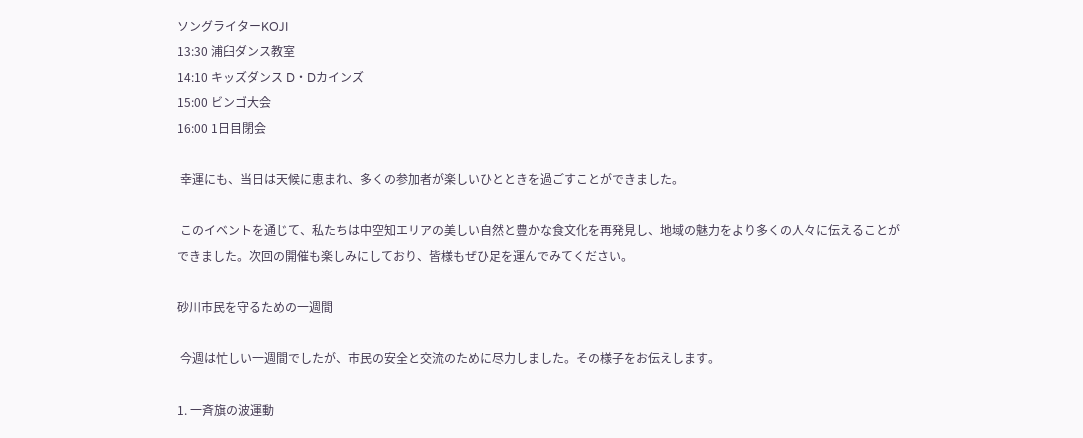ソングライターKOJI
13:30 浦臼ダンス教室
14:10 キッズダンス D・Dカインズ
15:00 ビンゴ大会
16:00 1日目閉会

 幸運にも、当日は天候に恵まれ、多くの参加者が楽しいひとときを過ごすことができました。

 このイベントを通じて、私たちは中空知エリアの美しい自然と豊かな食文化を再発見し、地域の魅力をより多くの人々に伝えることができました。次回の開催も楽しみにしており、皆様もぜひ足を運んでみてください。

砂川市民を守るための一週間

 今週は忙しい一週間でしたが、市民の安全と交流のために尽力しました。その様子をお伝えします。

1. 一斉旗の波運動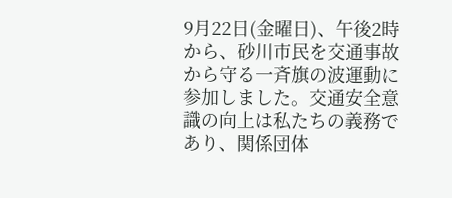9月22日(金曜日)、午後2時から、砂川市民を交通事故から守る一斉旗の波運動に参加しました。交通安全意識の向上は私たちの義務であり、関係団体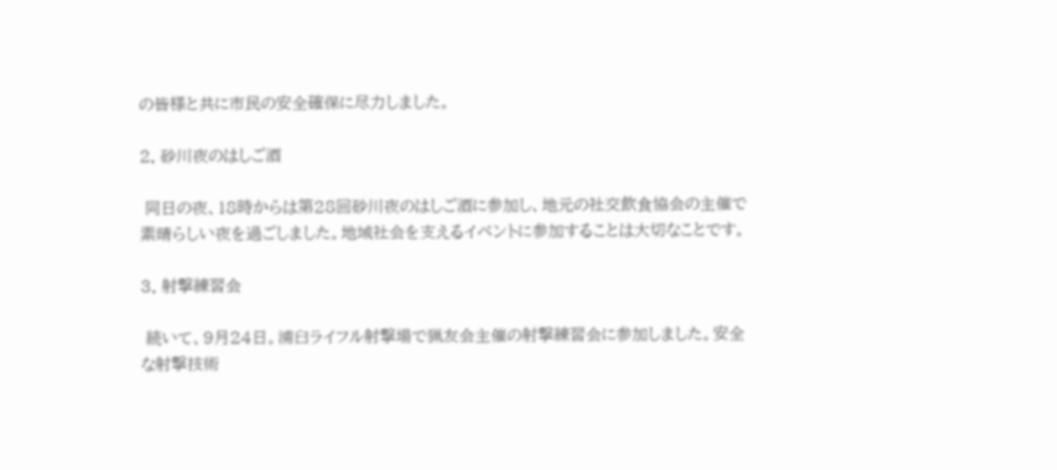の皆様と共に市民の安全確保に尽力しました。

2. 砂川夜のはしご酒

 同日の夜、18時からは第28回砂川夜のはしご酒に参加し、地元の社交飲食協会の主催で素晴らしい夜を過ごしました。地域社会を支えるイベントに参加することは大切なことです。

3. 射撃練習会

 続いて、9月24日。浦臼ライフル射撃場で猟友会主催の射撃練習会に参加しました。安全な射撃技術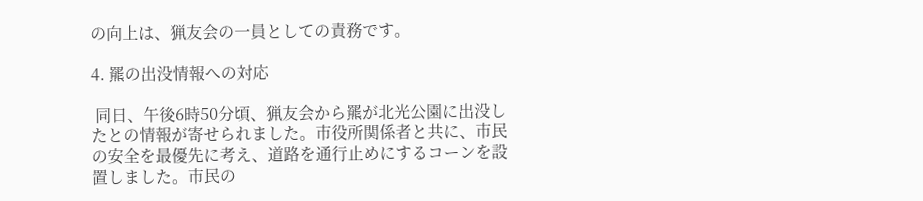の向上は、猟友会の一員としての責務です。

4. 羆の出没情報への対応

 同日、午後6時50分頃、猟友会から羆が北光公園に出没したとの情報が寄せられました。市役所関係者と共に、市民の安全を最優先に考え、道路を通行止めにするコーンを設置しました。市民の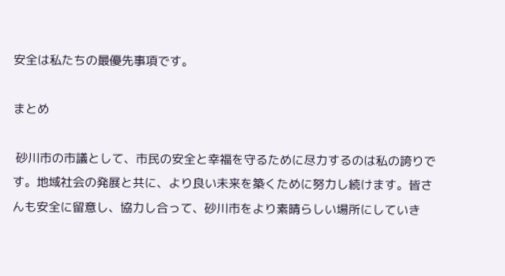安全は私たちの最優先事項です。

まとめ

 砂川市の市議として、市民の安全と幸福を守るために尽力するのは私の誇りです。地域社会の発展と共に、より良い未来を築くために努力し続けます。皆さんも安全に留意し、協力し合って、砂川市をより素晴らしい場所にしていき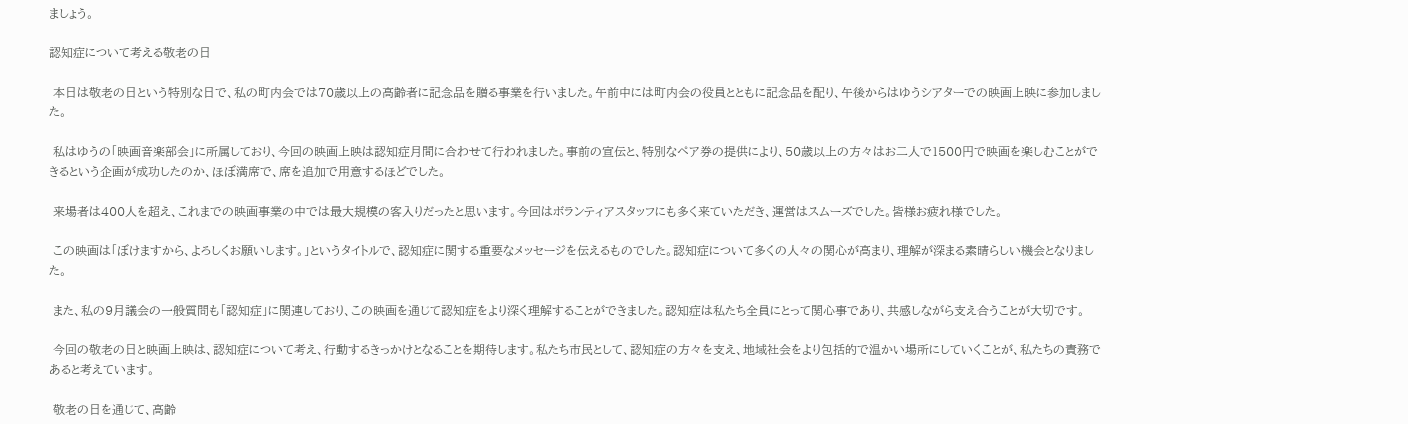ましょう。

認知症について考える敬老の日

 本日は敬老の日という特別な日で、私の町内会では70歳以上の高齢者に記念品を贈る事業を行いました。午前中には町内会の役員とともに記念品を配り、午後からはゆうシアターでの映画上映に参加しました。

 私はゆうの「映画音楽部会」に所属しており、今回の映画上映は認知症月間に合わせて行われました。事前の宣伝と、特別なペア券の提供により、50歳以上の方々はお二人で1500円で映画を楽しむことができるという企画が成功したのか、ほぼ満席で、席を追加で用意するほどでした。

 来場者は400人を超え、これまでの映画事業の中では最大規模の客入りだったと思います。今回はボランティアスタッフにも多く来ていただき、運営はスムーズでした。皆様お疲れ様でした。

 この映画は「ぼけますから、よろしくお願いします。」というタイトルで、認知症に関する重要なメッセージを伝えるものでした。認知症について多くの人々の関心が高まり、理解が深まる素晴らしい機会となりました。

 また、私の9月議会の一般質問も「認知症」に関連しており、この映画を通じて認知症をより深く理解することができました。認知症は私たち全員にとって関心事であり、共感しながら支え合うことが大切です。

 今回の敬老の日と映画上映は、認知症について考え、行動するきっかけとなることを期待します。私たち市民として、認知症の方々を支え、地域社会をより包括的で温かい場所にしていくことが、私たちの責務であると考えています。

 敬老の日を通じて、高齢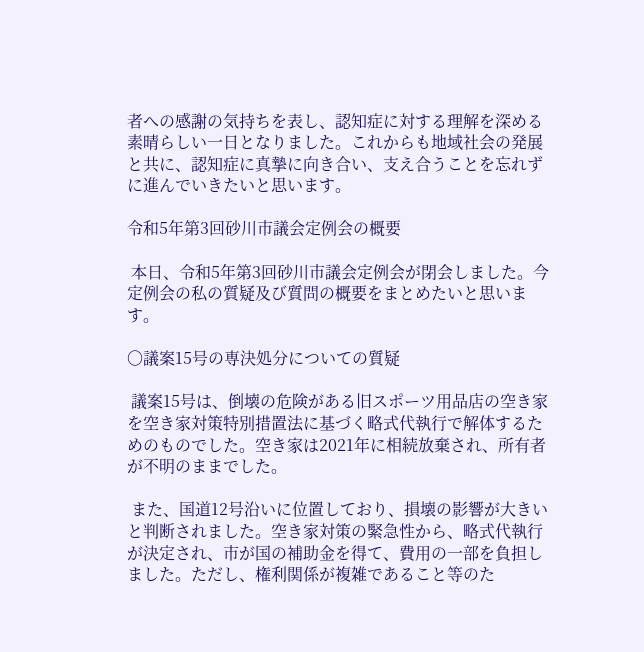者への感謝の気持ちを表し、認知症に対する理解を深める素晴らしい一日となりました。これからも地域社会の発展と共に、認知症に真摯に向き合い、支え合うことを忘れずに進んでいきたいと思います。

令和5年第3回砂川市議会定例会の概要

 本日、令和5年第3回砂川市議会定例会が閉会しました。今定例会の私の質疑及び質問の概要をまとめたいと思います。

〇議案15号の専決処分についての質疑

 議案15号は、倒壊の危険がある旧スポーツ用品店の空き家を空き家対策特別措置法に基づく略式代執行で解体するためのものでした。空き家は2021年に相続放棄され、所有者が不明のままでした。

 また、国道12号沿いに位置しており、損壊の影響が大きいと判断されました。空き家対策の緊急性から、略式代執行が決定され、市が国の補助金を得て、費用の一部を負担しました。ただし、権利関係が複雑であること等のた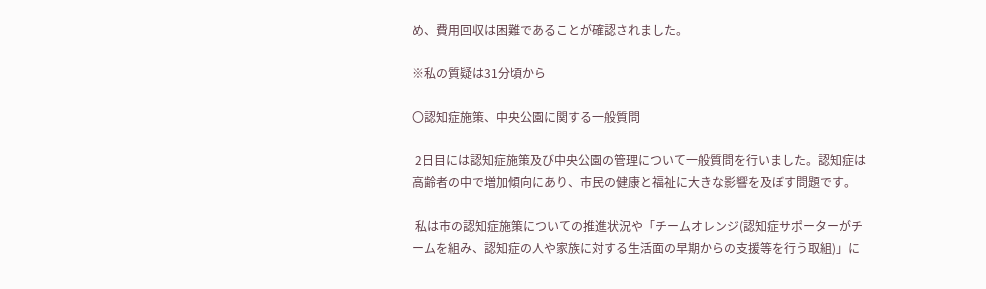め、費用回収は困難であることが確認されました。

※私の質疑は31分頃から

〇認知症施策、中央公園に関する一般質問

 2日目には認知症施策及び中央公園の管理について一般質問を行いました。認知症は高齢者の中で増加傾向にあり、市民の健康と福祉に大きな影響を及ぼす問題です。

 私は市の認知症施策についての推進状況や「チームオレンジ(認知症サポーターがチームを組み、認知症の人や家族に対する生活面の早期からの支援等を行う取組)」に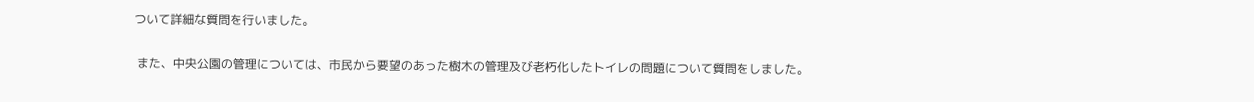ついて詳細な質問を行いました。

 また、中央公園の管理については、市民から要望のあった樹木の管理及び老朽化したトイレの問題について質問をしました。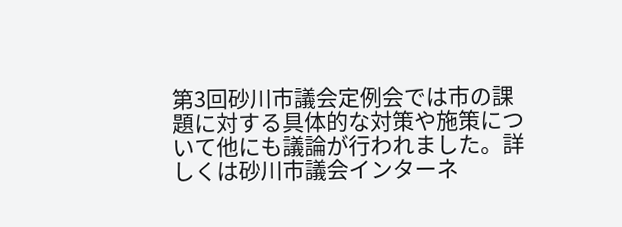第3回砂川市議会定例会では市の課題に対する具体的な対策や施策について他にも議論が行われました。詳しくは砂川市議会インターネ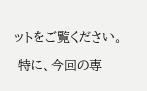ットをご覧ください。

 特に、今回の専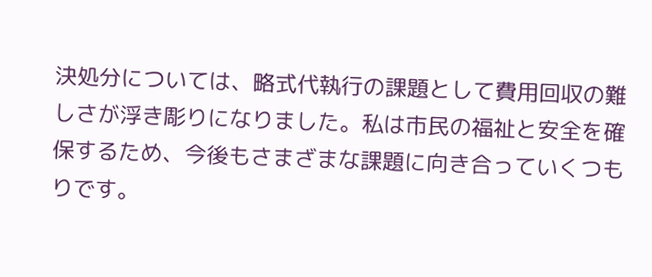決処分については、略式代執行の課題として費用回収の難しさが浮き彫りになりました。私は市民の福祉と安全を確保するため、今後もさまざまな課題に向き合っていくつもりです。